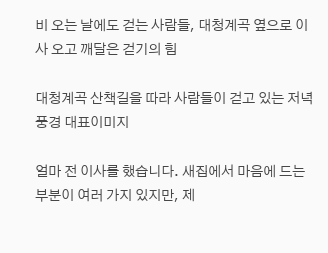비 오는 날에도 걷는 사람들, 대청계곡 옆으로 이사 오고 깨달은 걷기의 힘

대청계곡 산책길을 따라 사람들이 걷고 있는 저녁 풍경 대표이미지

얼마 전 이사를 했습니다. 새집에서 마음에 드는 부분이 여러 가지 있지만, 제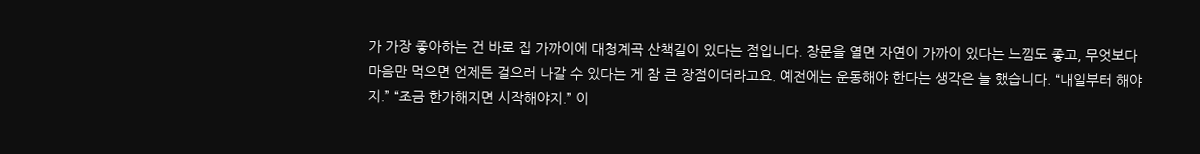가 가장 좋아하는 건 바로 집 가까이에 대청계곡 산책길이 있다는 점입니다. 창문을 열면 자연이 가까이 있다는 느낌도 좋고, 무엇보다 마음만 먹으면 언제든 걸으러 나갈 수 있다는 게 참 큰 장점이더라고요. 예전에는 운동해야 한다는 생각은 늘 했습니다. “내일부터 해야지.” “조금 한가해지면 시작해야지.” 이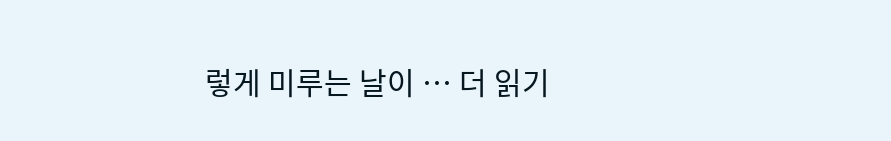렇게 미루는 날이 … 더 읽기